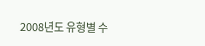2008년도 유형별 수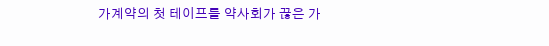가계약의 첫 테이프를 약사회가 끊은 가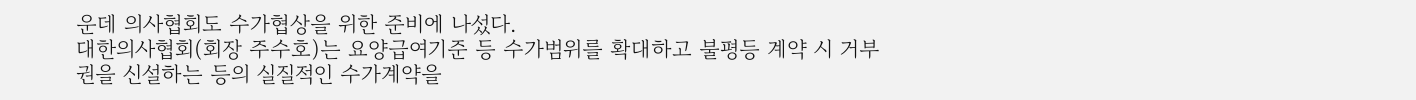운데 의사협회도 수가협상을 위한 준비에 나섰다.
대한의사협회(회장 주수호)는 요양급여기준 등 수가범위를 확대하고 불평등 계약 시 거부권을 신설하는 등의 실질적인 수가계약을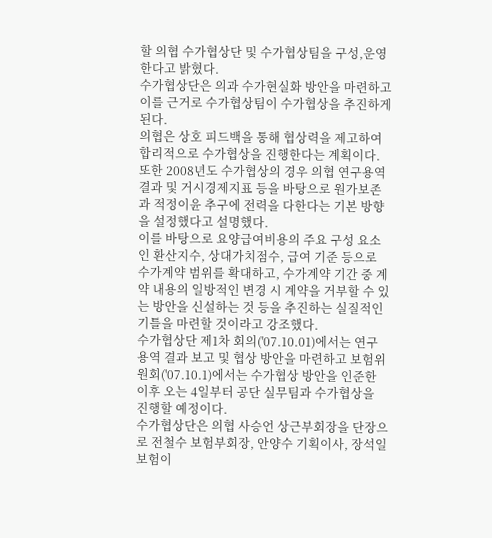할 의협 수가협상단 및 수가협상팀을 구성,운영한다고 밝혔다.
수가협상단은 의과 수가현실화 방안을 마련하고 이를 근거로 수가협상팀이 수가협상을 추진하게 된다.
의협은 상호 피드백을 통해 협상력을 제고하여 합리적으로 수가협상을 진행한다는 계획이다.
또한 2008년도 수가협상의 경우 의협 연구용역 결과 및 거시경제지표 등을 바탕으로 원가보존과 적정이윤 추구에 전력을 다한다는 기본 방향을 설정했다고 설명했다.
이를 바탕으로 요양급여비용의 주요 구성 요소인 환산지수, 상대가치점수, 급여 기준 등으로 수가계약 범위를 확대하고, 수가계약 기간 중 계약 내용의 일방적인 변경 시 계약을 거부할 수 있는 방안을 신설하는 것 등을 추진하는 실질적인 기틀을 마련할 것이라고 강조했다.
수가협상단 제1차 회의('07.10.01)에서는 연구용역 결과 보고 및 협상 방안을 마련하고 보험위원회('07.10.1)에서는 수가협상 방안을 인준한 이후 오는 4일부터 공단 실무팀과 수가협상을 진행할 예정이다.
수가협상단은 의협 사승언 상근부회장을 단장으로 전철수 보험부회장, 안양수 기획이사, 장석일 보험이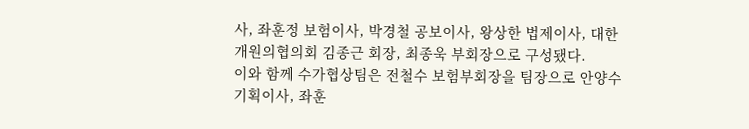사, 좌훈정 보험이사, 박경철 공보이사, 왕상한 법제이사, 대한개원의협의회 김종근 회장, 최종욱 부회장으로 구성됐다.
이와 함께 수가협상팀은 전철수 보험부회장을 팀장으로 안양수 기획이사, 좌훈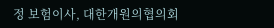정 보험이사, 대한개원의협의회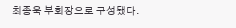최종욱 부회장으로 구성됐다.